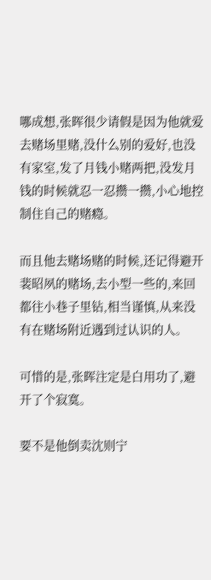哪成想,张晖很少请假是因为他就爱去赌场里赌,没什么别的爱好,也没有家室,发了月钱小赌两把,没发月钱的时候就忍一忍攒一攒,小心地控制住自己的赌瘾。

而且他去赌场赌的时候,还记得避开裴昭夙的赌场,去小型一些的,来回都往小巷子里钻,相当谨慎,从来没有在赌场附近遇到过认识的人。

可惜的是,张晖注定是白用功了,避开了个寂寞。

要不是他倒卖沈则宁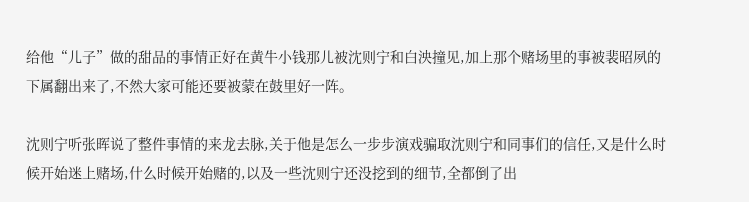给他“儿子”做的甜品的事情正好在黄牛小钱那儿被沈则宁和白泱撞见,加上那个赌场里的事被裴昭夙的下属翻出来了,不然大家可能还要被蒙在鼓里好一阵。

沈则宁听张晖说了整件事情的来龙去脉,关于他是怎么一步步演戏骗取沈则宁和同事们的信任,又是什么时候开始迷上赌场,什么时候开始赌的,以及一些沈则宁还没挖到的细节,全都倒了出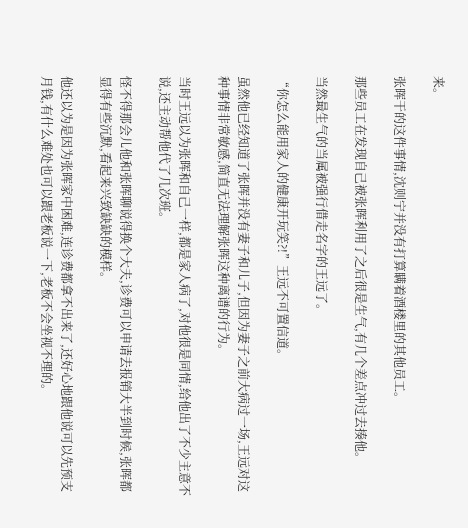来。

张晖干的这件事情,沈则宁并没有打算瞒着酒楼里的其他员工。

那些员工在发现自己被张晖利用了之后很是生气,有几个差点冲过去揍他。

当然最生气的当属被强行借走名字的王远了。

“你怎么能用家人的健康开玩笑?!”王远不可置信道。

虽然他已经知道了张晖并没有妻子和儿子,但因为妻子之前大病过一场,王远对这种事情非常敏感,简直无法理解张晖这种离谱的行为。

当时王远以为张晖和自己一样,都是家人病了,对他很是同情,给他出了不少主意不说,还主动帮他代了几次班。

怪不得那会儿他和张晖聊说得换个大夫,诊费可以申请去报销大半到时候,张晖都显得有些沉默,看起来兴致缺缺的模样。

他还以为是因为张晖家中困难,连诊费都拿不出来了,还好心地跟他说可以先预支月钱,有什么难处也可以跟老板说一下,老板不会坐视不理的。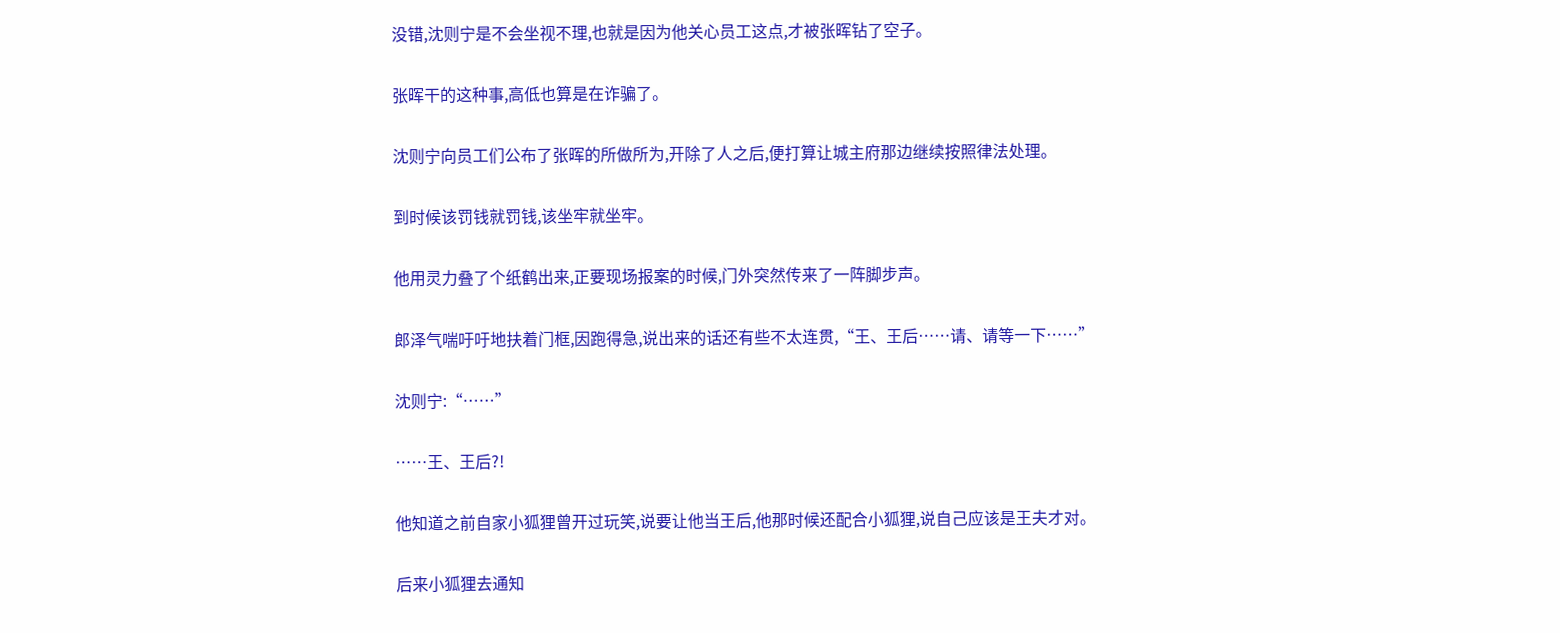没错,沈则宁是不会坐视不理,也就是因为他关心员工这点,才被张晖钻了空子。

张晖干的这种事,高低也算是在诈骗了。

沈则宁向员工们公布了张晖的所做所为,开除了人之后,便打算让城主府那边继续按照律法处理。

到时候该罚钱就罚钱,该坐牢就坐牢。

他用灵力叠了个纸鹤出来,正要现场报案的时候,门外突然传来了一阵脚步声。

郎泽气喘吁吁地扶着门框,因跑得急,说出来的话还有些不太连贯,“王、王后……请、请等一下……”

沈则宁:“……”

……王、王后?!

他知道之前自家小狐狸曾开过玩笑,说要让他当王后,他那时候还配合小狐狸,说自己应该是王夫才对。

后来小狐狸去通知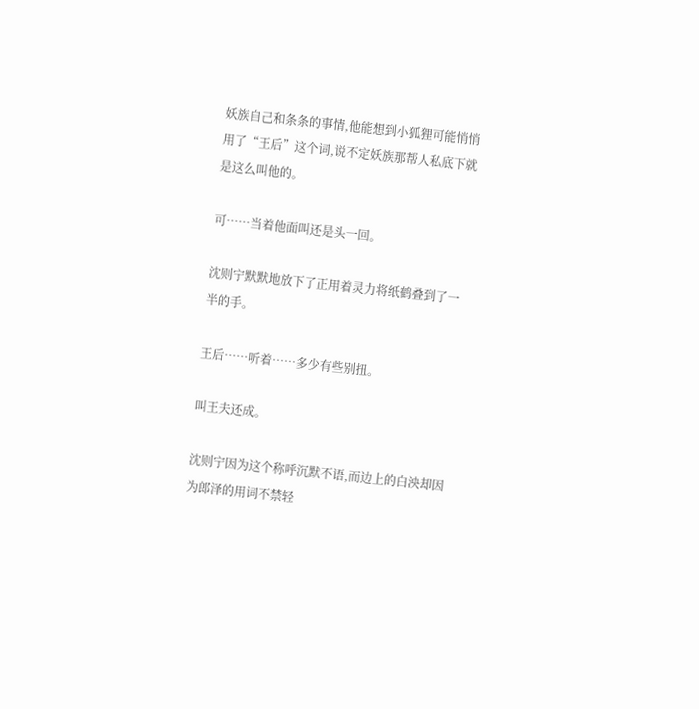妖族自己和条条的事情,他能想到小狐狸可能悄悄用了“王后”这个词,说不定妖族那帮人私底下就是这么叫他的。

可……当着他面叫还是头一回。

沈则宁默默地放下了正用着灵力将纸鹤叠到了一半的手。

王后……听着……多少有些别扭。

叫王夫还成。

沈则宁因为这个称呼沉默不语,而边上的白泱却因为郎泽的用词不禁轻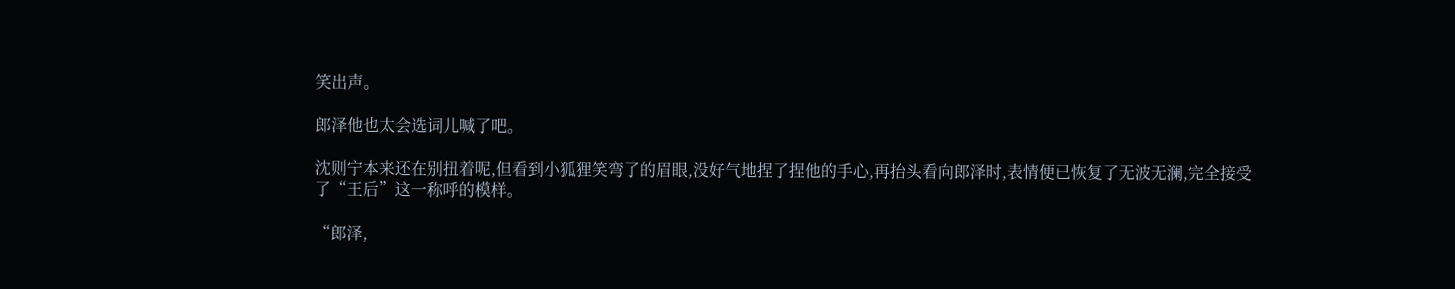笑出声。

郎泽他也太会选词儿喊了吧。

沈则宁本来还在别扭着呢,但看到小狐狸笑弯了的眉眼,没好气地捏了捏他的手心,再抬头看向郎泽时,表情便已恢复了无波无澜,完全接受了“王后”这一称呼的模样。

“郎泽,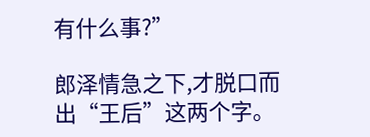有什么事?”

郎泽情急之下,才脱口而出“王后”这两个字。